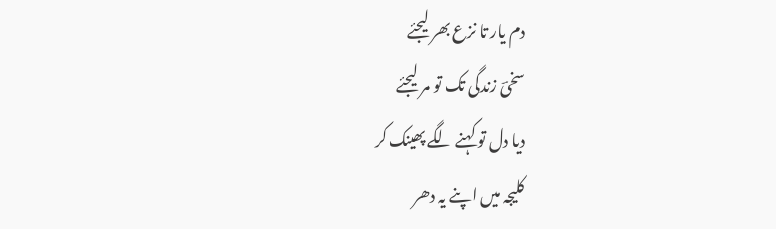دم یار تا نزع بھر لیجئے
سخیؔ زندگی تک تو مر لیجئے
دیا دل تو کہنے لگے پھینک کر
کلیجہ میں اپنے یہ دھر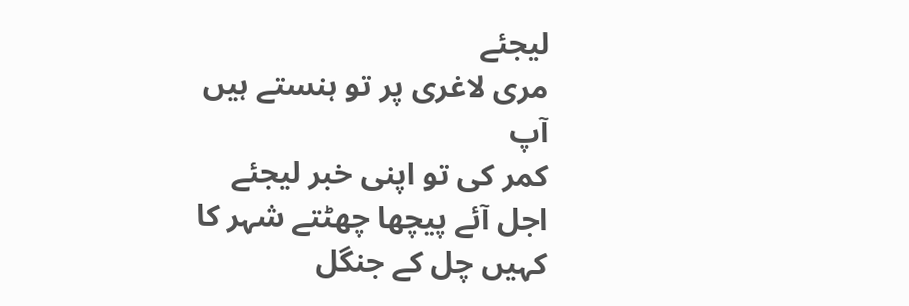لیجئے
مری لاغری پر تو ہنستے ہیں آپ
کمر کی تو اپنی خبر لیجئے
اجل آئے پیچھا چھٹتے شہر کا
کہیں چل کے جنگل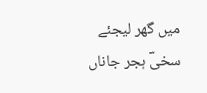میں گھر لیجئے
سخیؔ ہجر جاناں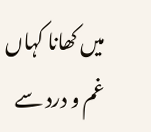میں کھانا کہاں
غم و درد سے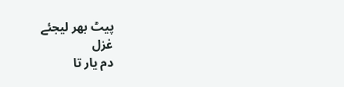پیٹ بھر لیجئے
غزل
دم یار تا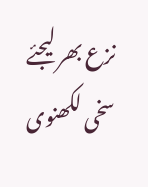نزع بھر لیجئے
سخی لکھنوی